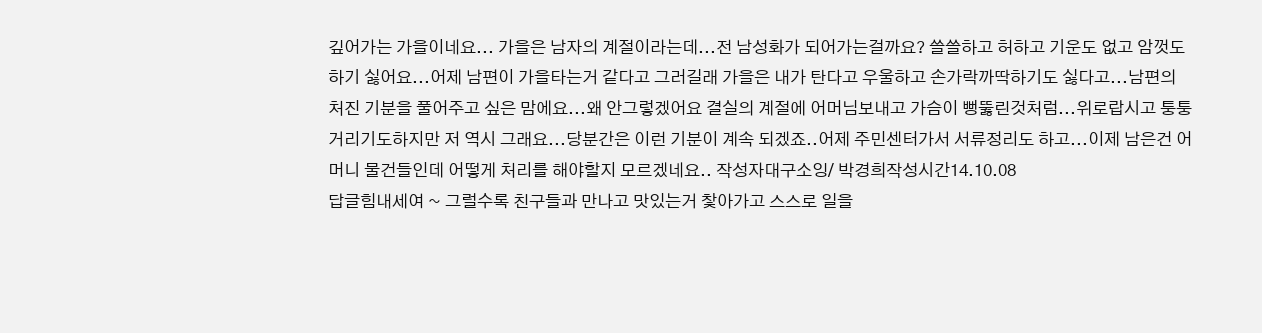깊어가는 가을이네요... 가을은 남자의 계절이라는데...전 남성화가 되어가는걸까요? 쓸쓸하고 허하고 기운도 없고 암껏도 하기 싫어요...어제 남편이 가을타는거 같다고 그러길래 가을은 내가 탄다고 우울하고 손가락까딱하기도 싫다고...남편의 처진 기분을 풀어주고 싶은 맘에요...왜 안그렇겠어요 결실의 계절에 어머님보내고 가슴이 뻥뚫린것처럼...위로랍시고 퉁퉁거리기도하지만 저 역시 그래요...당분간은 이런 기분이 계속 되겠죠..어제 주민센터가서 서류정리도 하고...이제 남은건 어머니 물건들인데 어떻게 처리를 해야할지 모르겠네요.. 작성자대구소잉/ 박경희작성시간14.10.08
답글힘내세여 ~ 그럴수록 친구들과 만나고 맛있는거 찿아가고 스스로 일을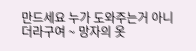만드세요 누가 도와주는거 아니더라구여 ~ 망자의 옷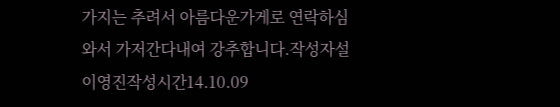가지는 추려서 아름다운가게로 연락하심 와서 가저간다내여 강추합니다.작성자설 이영진작성시간14.10.09